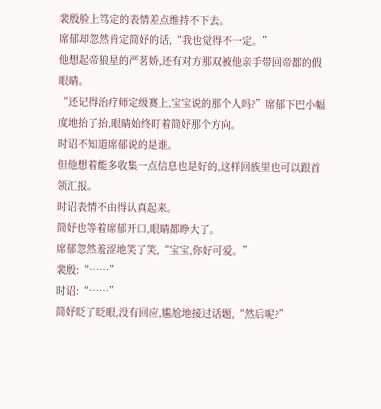裴殷脸上笃定的表情差点维持不下去。
席郁却忽然肯定简妤的话,“我也觉得不一定。”
他想起帝狼星的严茗娇,还有对方那双被他亲手带回帝都的假眼睛。
“还记得治疗师定级赛上,宝宝说的那个人吗?”席郁下巴小幅度地抬了抬,眼睛始终盯着简妤那个方向。
时诏不知道席郁说的是谁。
但他想着能多收集一点信息也是好的,这样回族里也可以跟首领汇报。
时诏表情不由得认真起来。
简妤也等着席郁开口,眼睛都睁大了。
席郁忽然羞涩地笑了笑,“宝宝,你好可爱。”
裴殷:“……”
时诏:“……”
简妤眨了眨眼,没有回应,尴尬地接过话题,“然后呢?”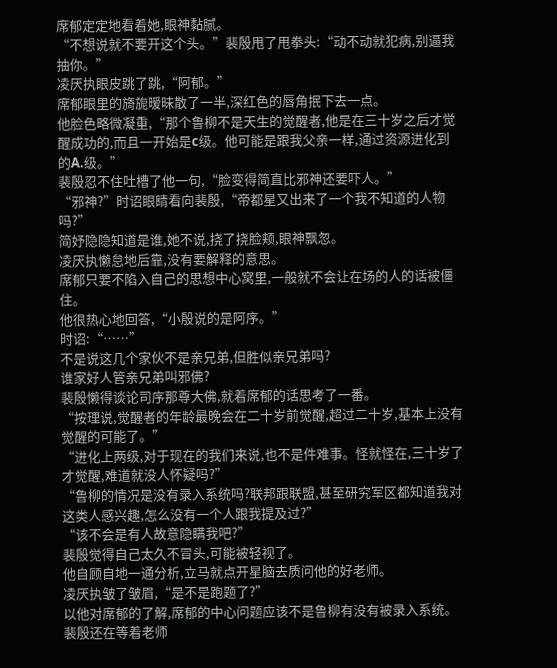席郁定定地看着她,眼神黏腻。
“不想说就不要开这个头。”裴殷甩了甩拳头:“动不动就犯病,别逼我抽你。”
凌厌执眼皮跳了跳,“阿郁。”
席郁眼里的旖旎暧昧散了一半,深红色的唇角抿下去一点。
他脸色略微凝重,“那个鲁柳不是天生的觉醒者,他是在三十岁之后才觉醒成功的,而且一开始是c级。他可能是跟我父亲一样,通过资源进化到的A.级。”
裴殷忍不住吐槽了他一句,“脸变得简直比邪神还要吓人。”
“邪神?”时诏眼睛看向裴殷,“帝都星又出来了一个我不知道的人物吗?”
简妤隐隐知道是谁,她不说,挠了挠脸颊,眼神飘忽。
凌厌执懒怠地后靠,没有要解释的意思。
席郁只要不陷入自己的思想中心窝里,一般就不会让在场的人的话被僵住。
他很热心地回答,“小殷说的是阿序。”
时诏:“……”
不是说这几个家伙不是亲兄弟,但胜似亲兄弟吗?
谁家好人管亲兄弟叫邪佛?
裴殷懒得谈论司序那尊大佛,就着席郁的话思考了一番。
“按理说,觉醒者的年龄最晚会在二十岁前觉醒,超过二十岁,基本上没有觉醒的可能了。”
“进化上两级,对于现在的我们来说,也不是件难事。怪就怪在,三十岁了才觉醒,难道就没人怀疑吗?”
“鲁柳的情况是没有录入系统吗?联邦跟联盟,甚至研究军区都知道我对这类人感兴趣,怎么没有一个人跟我提及过?”
“该不会是有人故意隐瞒我吧?”
裴殷觉得自己太久不冒头,可能被轻视了。
他自顾自地一通分析,立马就点开星脑去质问他的好老师。
凌厌执皱了皱眉,“是不是跑题了?”
以他对席郁的了解,席郁的中心问题应该不是鲁柳有没有被录入系统。
裴殷还在等着老师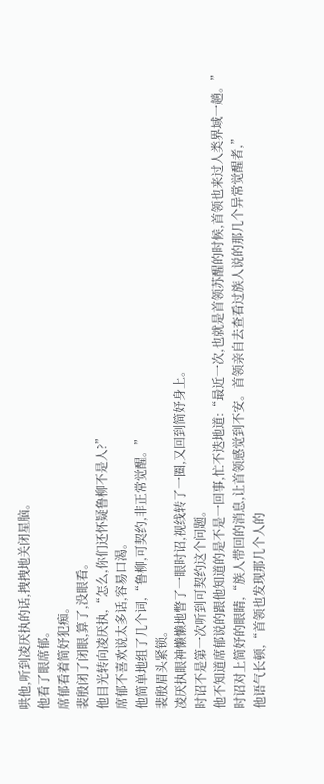哄他,听到凌厌执的话,拽拽地关闭星脑。
他看了眼席郁。
席郁看着简妤犯痴。
裴殷闭了闭眼,算了,没眼看。
他目光转向凌厌执,“怎么,你们还怀疑鲁柳不是人?”
席郁不喜欢说太多话,容易口渴。
他简单地组了几个词,“鲁柳,可契约,非正常觉醒。”
裴殷眉头紧锁。
凌厌执眼神懒懒地瞥了一眼时诏,视线转了一圈,又回到简妤身上。
时诏不是第一次听到可契约这个问题。
他不知道席郁说的跟他知道的是不是一回事,忙不迭地道:“最近一次,也就是首领苏醒的时候,首领也来过人类界域一趟。”
时诏对上简妤的眼睛,“族人带回的消息,让首领感觉到不安。首领亲自去查看过族人说的那几个异常觉醒者,”
他语气长顿,“首领也发现那几个人的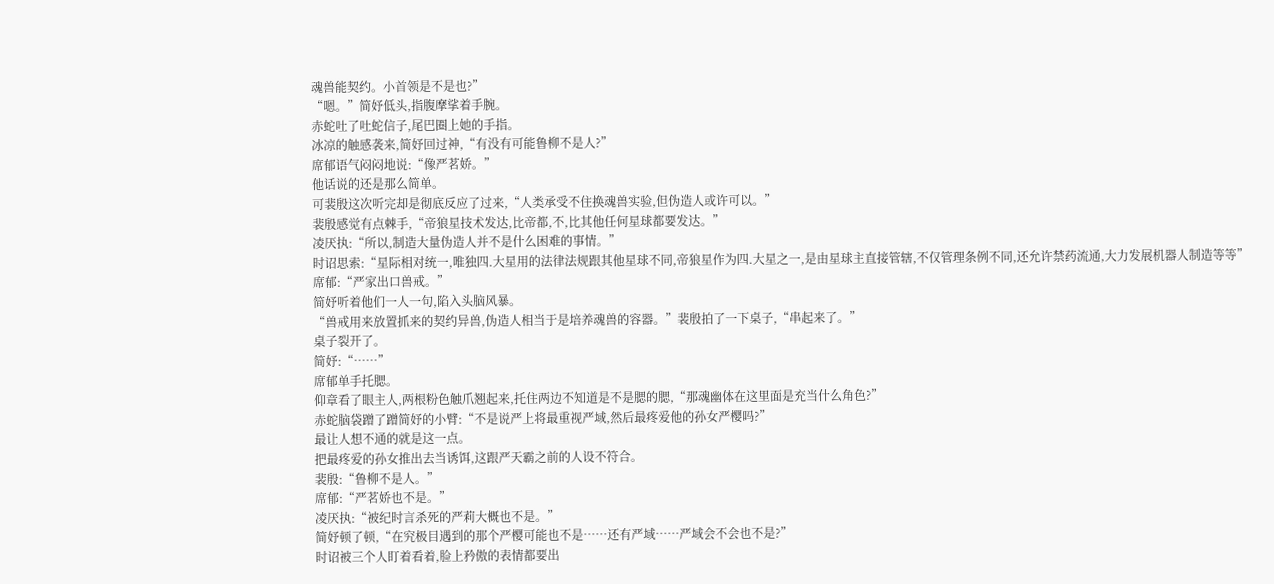魂兽能契约。小首领是不是也?”
“嗯。”简妤低头,指腹摩挲着手腕。
赤蛇吐了吐蛇信子,尾巴圈上她的手指。
冰凉的触感袭来,简妤回过神,“有没有可能鲁柳不是人?”
席郁语气闷闷地说:“像严茗娇。”
他话说的还是那么简单。
可裴殷这次听完却是彻底反应了过来,“人类承受不住换魂兽实验,但伪造人或许可以。”
裴殷感觉有点棘手,“帝狼星技术发达,比帝都,不,比其他任何星球都要发达。”
凌厌执:“所以,制造大量伪造人并不是什么困难的事情。”
时诏思索:“星际相对统一,唯独四.大星用的法律法规跟其他星球不同,帝狼星作为四.大星之一,是由星球主直接管辖,不仅管理条例不同,还允许禁药流通,大力发展机器人制造等等”
席郁:“严家出口兽戒。”
简妤听着他们一人一句,陷入头脑风暴。
“兽戒用来放置抓来的契约异兽,伪造人相当于是培养魂兽的容器。”裴殷拍了一下桌子,“串起来了。”
桌子裂开了。
简妤:“……”
席郁单手托腮。
仰章看了眼主人,两根粉色触爪翘起来,托住两边不知道是不是腮的腮,“那魂幽体在这里面是充当什么角色?”
赤蛇脑袋蹭了蹭简妤的小臂:“不是说严上将最重视严域,然后最疼爱他的孙女严樱吗?”
最让人想不通的就是这一点。
把最疼爱的孙女推出去当诱饵,这跟严天霸之前的人设不符合。
裴殷:“鲁柳不是人。”
席郁:“严茗娇也不是。”
凌厌执:“被纪时言杀死的严莉大概也不是。”
简妤顿了顿,“在究极目遇到的那个严樱可能也不是……还有严域……严域会不会也不是?”
时诏被三个人盯着看着,脸上矜傲的表情都要出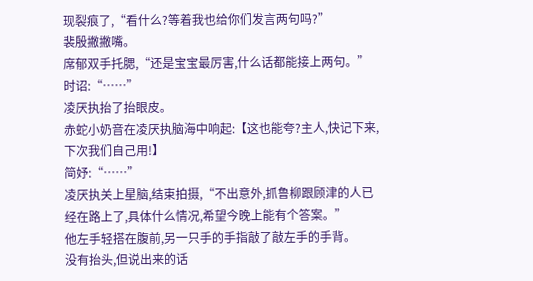现裂痕了,“看什么?等着我也给你们发言两句吗?”
裴殷撇撇嘴。
席郁双手托腮,“还是宝宝最厉害,什么话都能接上两句。”
时诏:“……”
凌厌执抬了抬眼皮。
赤蛇小奶音在凌厌执脑海中响起:【这也能夸?主人,快记下来,下次我们自己用!】
简妤:“……”
凌厌执关上星脑,结束拍摄,“不出意外,抓鲁柳跟顾津的人已经在路上了,具体什么情况,希望今晚上能有个答案。”
他左手轻搭在腹前,另一只手的手指敲了敲左手的手背。
没有抬头,但说出来的话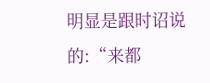明显是跟时诏说的:“来都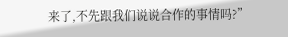来了,不先跟我们说说合作的事情吗?”